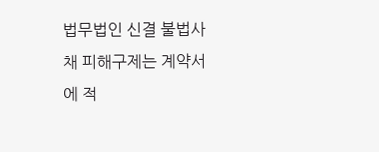법무법인 신결 불법사채 피해구제는 계약서에 적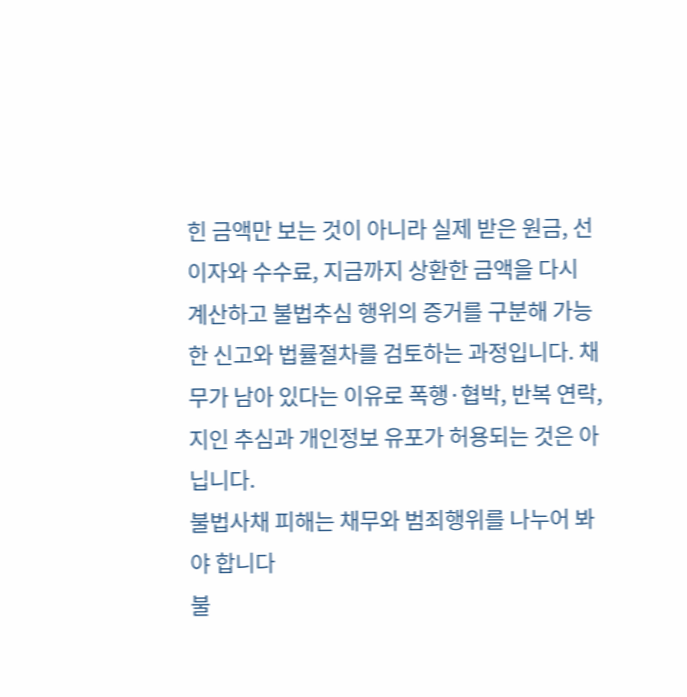힌 금액만 보는 것이 아니라 실제 받은 원금, 선이자와 수수료, 지금까지 상환한 금액을 다시 계산하고 불법추심 행위의 증거를 구분해 가능한 신고와 법률절차를 검토하는 과정입니다. 채무가 남아 있다는 이유로 폭행·협박, 반복 연락, 지인 추심과 개인정보 유포가 허용되는 것은 아닙니다.
불법사채 피해는 채무와 범죄행위를 나누어 봐야 합니다
불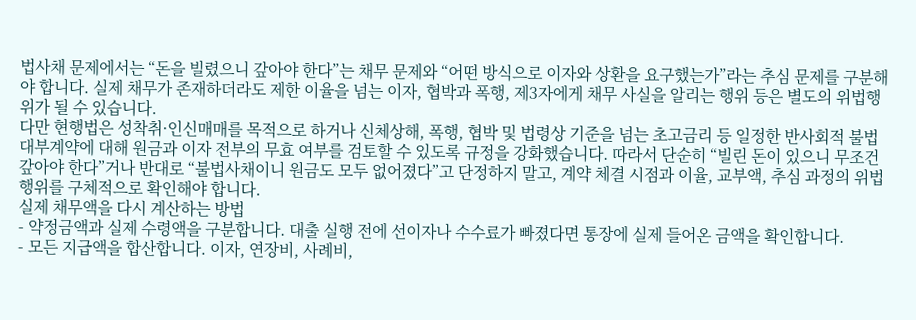법사채 문제에서는 “돈을 빌렸으니 갚아야 한다”는 채무 문제와 “어떤 방식으로 이자와 상환을 요구했는가”라는 추심 문제를 구분해야 합니다. 실제 채무가 존재하더라도 제한 이율을 넘는 이자, 협박과 폭행, 제3자에게 채무 사실을 알리는 행위 등은 별도의 위법행위가 될 수 있습니다.
다만 현행법은 성착취·인신매매를 목적으로 하거나 신체상해, 폭행, 협박 및 법령상 기준을 넘는 초고금리 등 일정한 반사회적 불법대부계약에 대해 원금과 이자 전부의 무효 여부를 검토할 수 있도록 규정을 강화했습니다. 따라서 단순히 “빌린 돈이 있으니 무조건 갚아야 한다”거나 반대로 “불법사채이니 원금도 모두 없어졌다”고 단정하지 말고, 계약 체결 시점과 이율, 교부액, 추심 과정의 위법행위를 구체적으로 확인해야 합니다.
실제 채무액을 다시 계산하는 방법
- 약정금액과 실제 수령액을 구분합니다. 대출 실행 전에 선이자나 수수료가 빠졌다면 통장에 실제 들어온 금액을 확인합니다.
- 모든 지급액을 합산합니다. 이자, 연장비, 사례비,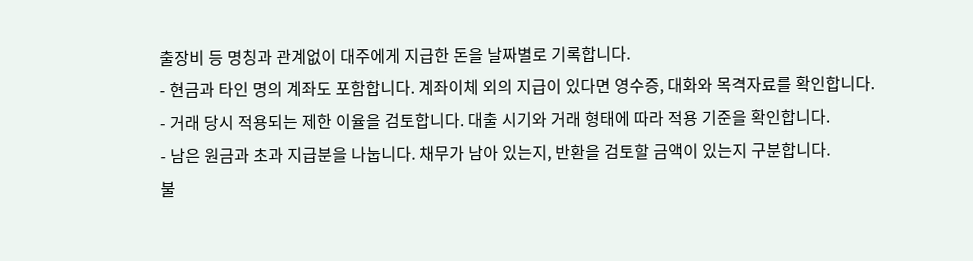출장비 등 명칭과 관계없이 대주에게 지급한 돈을 날짜별로 기록합니다.
- 현금과 타인 명의 계좌도 포함합니다. 계좌이체 외의 지급이 있다면 영수증, 대화와 목격자료를 확인합니다.
- 거래 당시 적용되는 제한 이율을 검토합니다. 대출 시기와 거래 형태에 따라 적용 기준을 확인합니다.
- 남은 원금과 초과 지급분을 나눕니다. 채무가 남아 있는지, 반환을 검토할 금액이 있는지 구분합니다.
불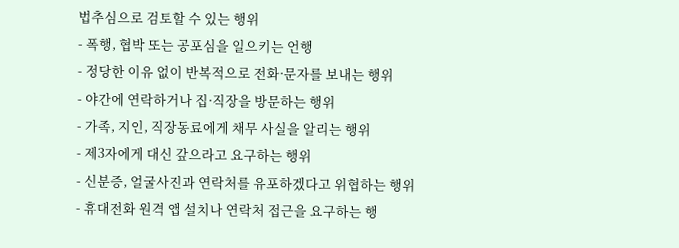법추심으로 검토할 수 있는 행위
- 폭행, 협박 또는 공포심을 일으키는 언행
- 정당한 이유 없이 반복적으로 전화·문자를 보내는 행위
- 야간에 연락하거나 집·직장을 방문하는 행위
- 가족, 지인, 직장동료에게 채무 사실을 알리는 행위
- 제3자에게 대신 갚으라고 요구하는 행위
- 신분증, 얼굴사진과 연락처를 유포하겠다고 위협하는 행위
- 휴대전화 원격 앱 설치나 연락처 접근을 요구하는 행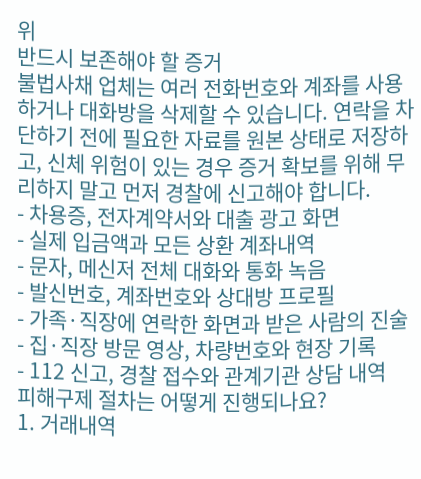위
반드시 보존해야 할 증거
불법사채 업체는 여러 전화번호와 계좌를 사용하거나 대화방을 삭제할 수 있습니다. 연락을 차단하기 전에 필요한 자료를 원본 상태로 저장하고, 신체 위험이 있는 경우 증거 확보를 위해 무리하지 말고 먼저 경찰에 신고해야 합니다.
- 차용증, 전자계약서와 대출 광고 화면
- 실제 입금액과 모든 상환 계좌내역
- 문자, 메신저 전체 대화와 통화 녹음
- 발신번호, 계좌번호와 상대방 프로필
- 가족·직장에 연락한 화면과 받은 사람의 진술
- 집·직장 방문 영상, 차량번호와 현장 기록
- 112 신고, 경찰 접수와 관계기관 상담 내역
피해구제 절차는 어떻게 진행되나요?
1. 거래내역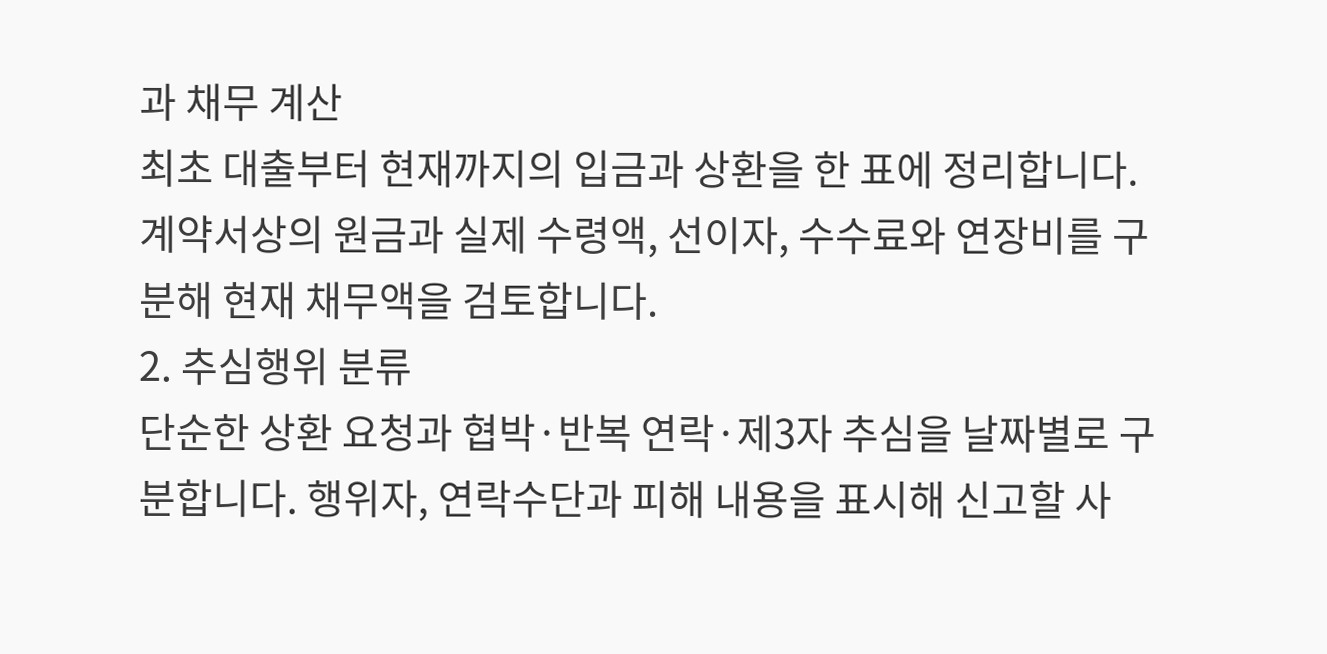과 채무 계산
최초 대출부터 현재까지의 입금과 상환을 한 표에 정리합니다. 계약서상의 원금과 실제 수령액, 선이자, 수수료와 연장비를 구분해 현재 채무액을 검토합니다.
2. 추심행위 분류
단순한 상환 요청과 협박·반복 연락·제3자 추심을 날짜별로 구분합니다. 행위자, 연락수단과 피해 내용을 표시해 신고할 사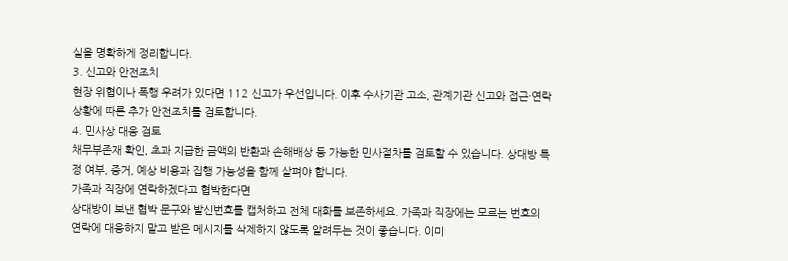실을 명확하게 정리합니다.
3. 신고와 안전조치
현장 위협이나 폭행 우려가 있다면 112 신고가 우선입니다. 이후 수사기관 고소, 관계기관 신고와 접근·연락 상황에 따른 추가 안전조치를 검토합니다.
4. 민사상 대응 검토
채무부존재 확인, 초과 지급한 금액의 반환과 손해배상 등 가능한 민사절차를 검토할 수 있습니다. 상대방 특정 여부, 증거, 예상 비용과 집행 가능성을 함께 살펴야 합니다.
가족과 직장에 연락하겠다고 협박한다면
상대방이 보낸 협박 문구와 발신번호를 캡처하고 전체 대화를 보존하세요. 가족과 직장에는 모르는 번호의 연락에 대응하지 말고 받은 메시지를 삭제하지 않도록 알려두는 것이 좋습니다. 이미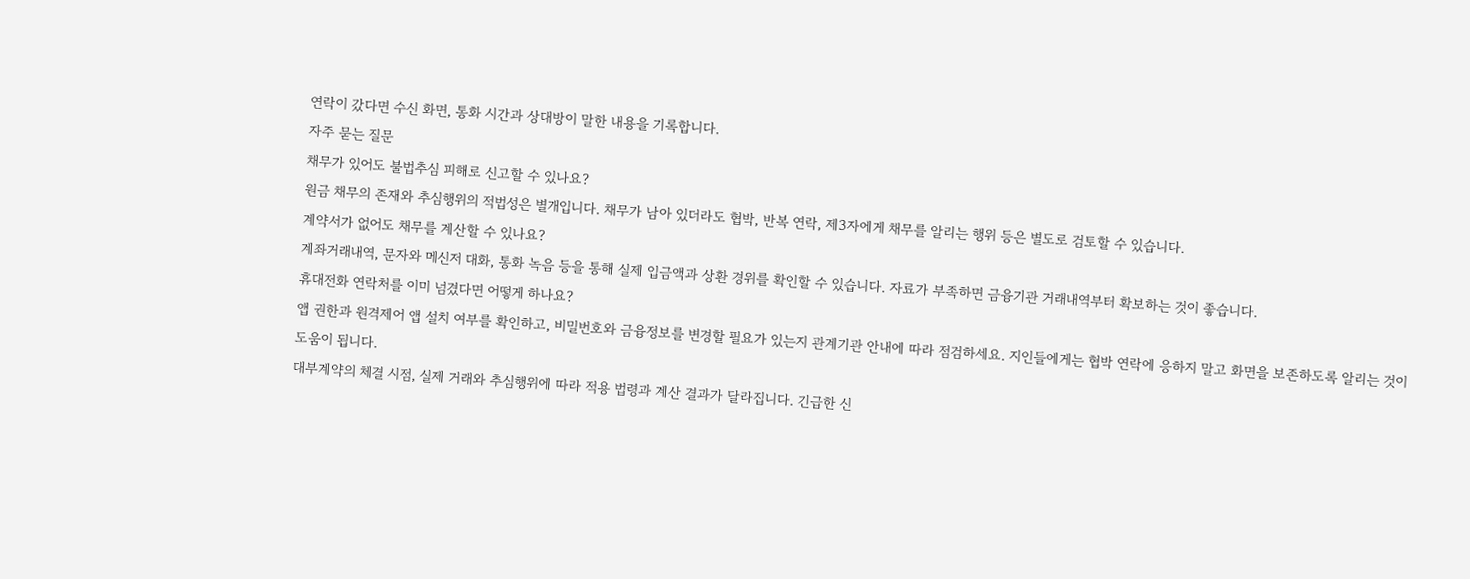연락이 갔다면 수신 화면, 통화 시간과 상대방이 말한 내용을 기록합니다.
자주 묻는 질문
채무가 있어도 불법추심 피해로 신고할 수 있나요?
원금 채무의 존재와 추심행위의 적법성은 별개입니다. 채무가 남아 있더라도 협박, 반복 연락, 제3자에게 채무를 알리는 행위 등은 별도로 검토할 수 있습니다.
계약서가 없어도 채무를 계산할 수 있나요?
계좌거래내역, 문자와 메신저 대화, 통화 녹음 등을 통해 실제 입금액과 상환 경위를 확인할 수 있습니다. 자료가 부족하면 금융기관 거래내역부터 확보하는 것이 좋습니다.
휴대전화 연락처를 이미 넘겼다면 어떻게 하나요?
앱 권한과 원격제어 앱 설치 여부를 확인하고, 비밀번호와 금융정보를 변경할 필요가 있는지 관계기관 안내에 따라 점검하세요. 지인들에게는 협박 연락에 응하지 말고 화면을 보존하도록 알리는 것이 도움이 됩니다.
대부계약의 체결 시점, 실제 거래와 추심행위에 따라 적용 법령과 계산 결과가 달라집니다. 긴급한 신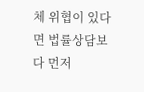체 위협이 있다면 법률상담보다 먼저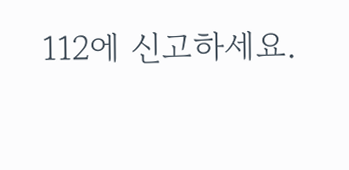112에 신고하세요.